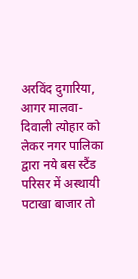अरविंद दुगारिया, आगर मालवा- दिवाली त्योहार को लेकर नगर पालिका द्वारा नये बस स्टैंड परिसर में अस्थायी पटाखा बाजार तो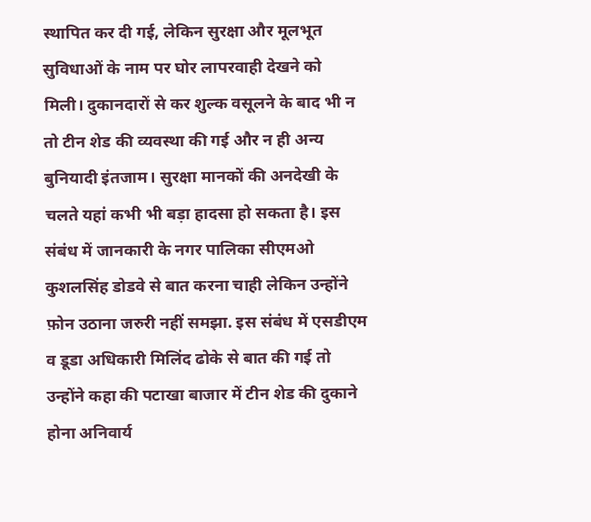स्थापित कर दी गई, लेकिन सुरक्षा और मूलभूत सुविधाओं के नाम पर घोर लापरवाही देखने को मिली। दुकानदारों से कर शुल्क वसूलने के बाद भी न तो टीन शेड की व्यवस्था की गई और न ही अन्य बुनियादी इंतजाम। सुरक्षा मानकों की अनदेखी के चलते यहां कभी भी बड़ा हादसा हो सकता है। इस संबंध में जानकारी के नगर पालिका सीएमओ कुशलसिंह डोडवे से बात करना चाही लेकिन उन्होंने फ़ोन उठाना जरुरी नहीं समझा. इस संबंध में एसडीएम व डूडा अधिकारी मिलिंद ढोके से बात की गई तो उन्होंने कहा की पटाखा बाजार में टीन शेड की दुकाने होना अनिवार्य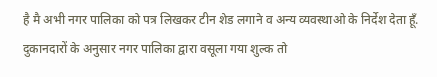है मै अभी नगर पालिका को पत्र लिखकर टीन शेड लगाने व अन्य व्यवस्थाओ के निर्देश देता हूँ.
दुकानदारों के अनुसार नगर पालिका द्वारा वसूला गया शुल्क तो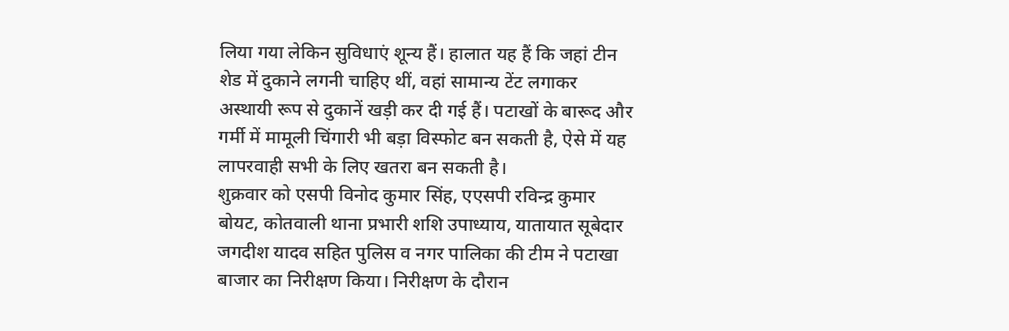लिया गया लेकिन सुविधाएं शून्य हैं। हालात यह हैं कि जहां टीन शेड में दुकाने लगनी चाहिए थीं, वहां सामान्य टेंट लगाकर अस्थायी रूप से दुकानें खड़ी कर दी गई हैं। पटाखों के बारूद और गर्मी में मामूली चिंगारी भी बड़ा विस्फोट बन सकती है, ऐसे में यह लापरवाही सभी के लिए खतरा बन सकती है।
शुक्रवार को एसपी विनोद कुमार सिंह, एएसपी रविन्द्र कुमार बोयट, कोतवाली थाना प्रभारी शशि उपाध्याय, यातायात सूबेदार जगदीश यादव सहित पुलिस व नगर पालिका की टीम ने पटाखा बाजार का निरीक्षण किया। निरीक्षण के दौरान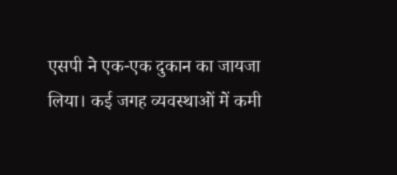एसपी ने एक-एक दुकान का जायजा लिया। कई जगह व्यवस्थाओं में कमी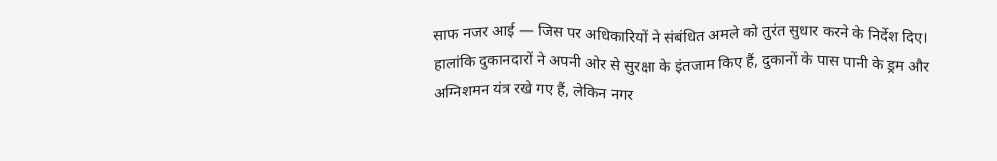साफ नजर आई — जिस पर अधिकारियों ने संबंधित अमले को तुरंत सुधार करने के निर्देश दिए।
हालांकि दुकानदारों ने अपनी ओर से सुरक्षा के इंतजाम किए हैं, दुकानों के पास पानी के ड्रम और अग्निशमन यंत्र रखे गए हैं, लेकिन नगर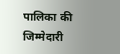पालिका की जिम्मेदारी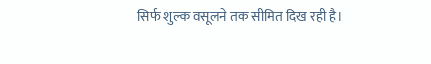सिर्फ शुल्क वसूलने तक सीमित दिख रही है।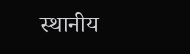स्थानीय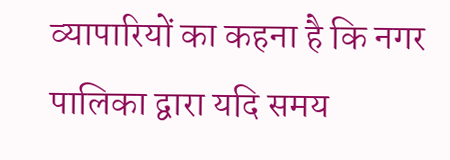व्यापारियों का कहना है कि नगर पालिका द्वारा यदि समय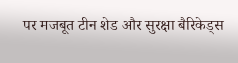पर मजबूत टीन शेड और सुरक्षा बैरिकेड्स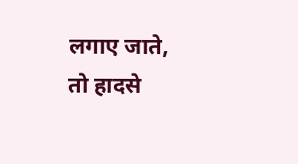लगाए जाते, तो हादसे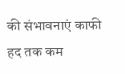की संभावनाएं काफी हद तक कम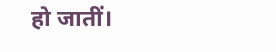हो जातीं।